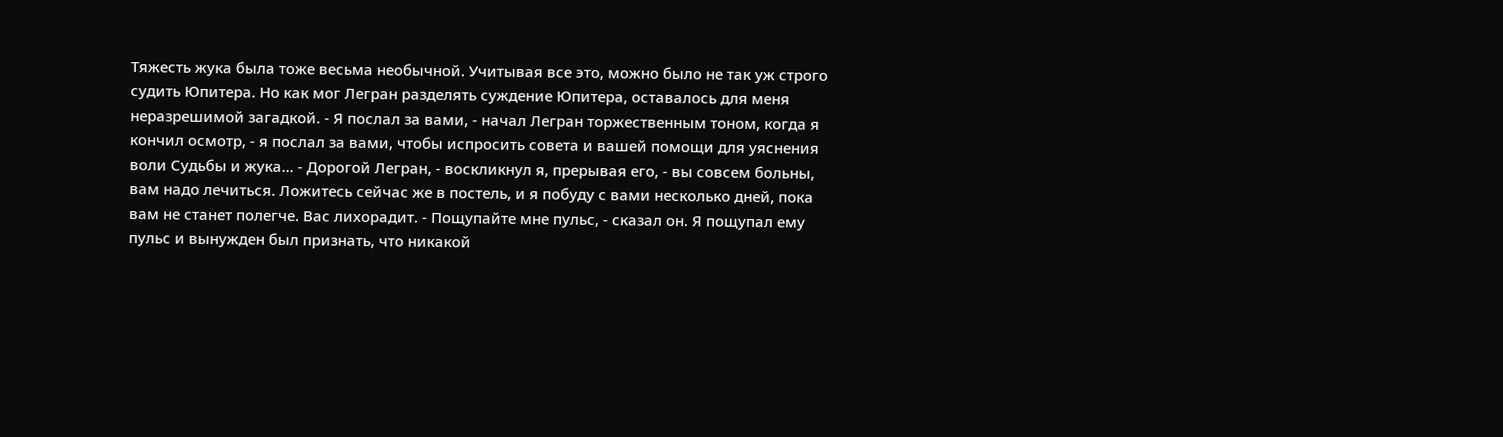Тяжесть жука была тоже весьма необычной. Учитывая все это, можно было не так уж строго судить Юпитера. Но как мог Легран разделять суждение Юпитера, оставалось для меня неразрешимой загадкой. - Я послал за вами, - начал Легран торжественным тоном, когда я кончил осмотр, - я послал за вами, чтобы испросить совета и вашей помощи для уяснения воли Судьбы и жука... - Дорогой Легран, - воскликнул я, прерывая его, - вы совсем больны, вам надо лечиться. Ложитесь сейчас же в постель, и я побуду с вами несколько дней, пока вам не станет полегче. Вас лихорадит. - Пощупайте мне пульс, - сказал он. Я пощупал ему пульс и вынужден был признать, что никакой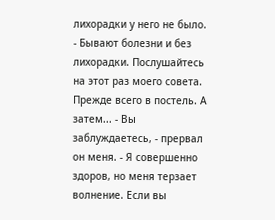лихорадки у него не было. - Бывают болезни и без лихорадки. Послушайтесь на этот раз моего совета. Прежде всего в постель. А затем... - Вы заблуждаетесь, - прервал он меня. - Я совершенно здоров, но меня терзает волнение. Если вы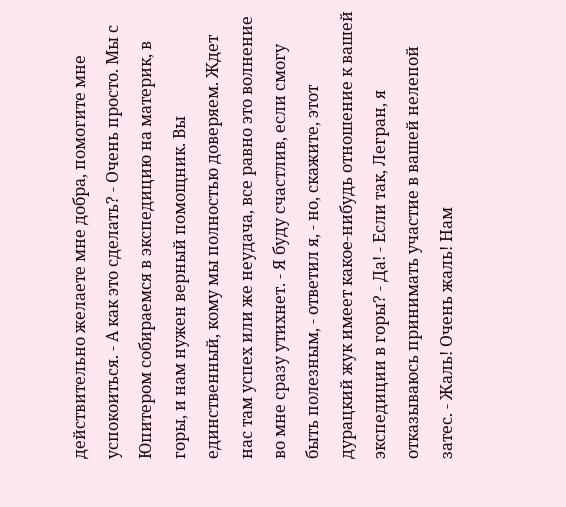действительно желаете мне добра, помогите мне успокоиться. - А как это сделать? - Очень просто. Мы с Юпитером собираемся в экспедицию на материк, в горы, и нам нужен верный помощник. Вы единственный, кому мы полностью доверяем. Ждет нас там успех или же неудача, все равно это волнение во мне сразу утихнет. - Я буду счастлив, если смогу быть полезным, - ответил я, - но, скажите, этот дурацкий жук имеет какое-нибудь отношение к вашей экспедиции в горы? - Да! - Если так, Легран, я отказываюсь принимать участие в вашей нелепой затес. - Жаль! Очень жаль! Нам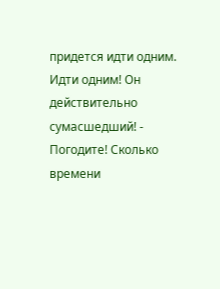придется идти одним. Идти одним! Он действительно сумасшедший! - Погодите! Сколько времени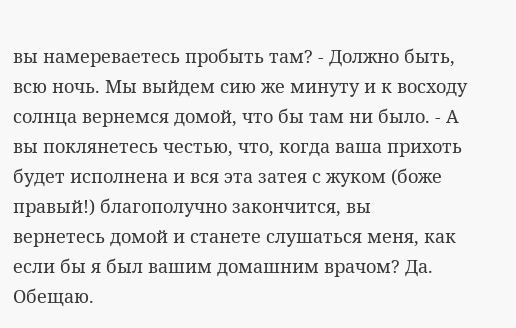вы намереваетесь пробыть там? - Должно быть, всю ночь. Мы выйдем сию же минуту и к восходу солнца вернемся домой, что бы там ни было. - А вы поклянетесь честью, что, когда ваша прихоть будет исполнена и вся эта затея с жуком (боже правый!) благополучно закончится, вы вернетесь домой и станете слушаться меня, как если бы я был вашим домашним врачом? Да. Обещаю.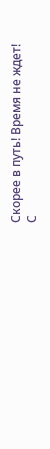Скорее в путь! Время не ждет! С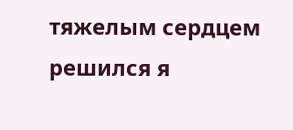тяжелым сердцем решился я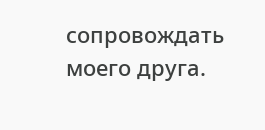сопровождать моего друга.